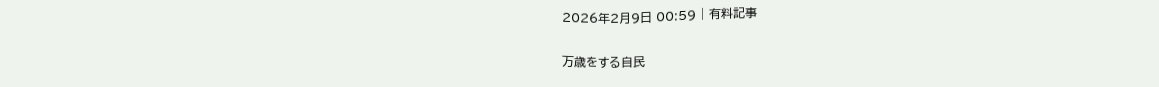2026年2月9日 00:59 | 有料記事

万歳をする自民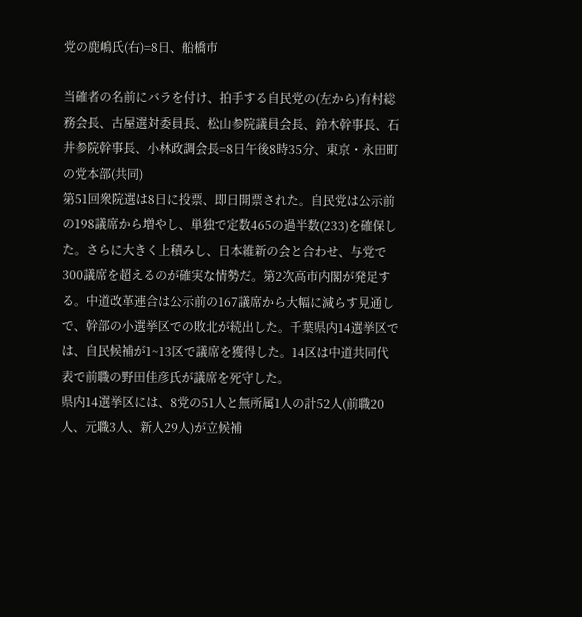党の鹿嶋氏(右)=8日、船橋市

当確者の名前にバラを付け、拍手する自民党の(左から)有村総務会長、古屋選対委員長、松山参院議員会長、鈴木幹事長、石井参院幹事長、小林政調会長=8日午後8時35分、東京・永田町の党本部(共同)
第51回衆院選は8日に投票、即日開票された。自民党は公示前の198議席から増やし、単独で定数465の過半数(233)を確保した。さらに大きく上積みし、日本維新の会と合わせ、与党で300議席を超えるのが確実な情勢だ。第2次高市内閣が発足する。中道改革連合は公示前の167議席から大幅に減らす見通しで、幹部の小選挙区での敗北が続出した。千葉県内14選挙区では、自民候補が1~13区で議席を獲得した。14区は中道共同代表で前職の野田佳彦氏が議席を死守した。
県内14選挙区には、8党の51人と無所属1人の計52人(前職20人、元職3人、新人29人)が立候補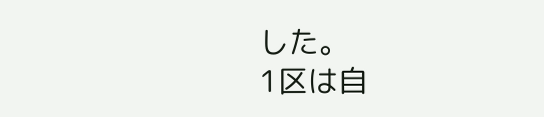した。
1区は自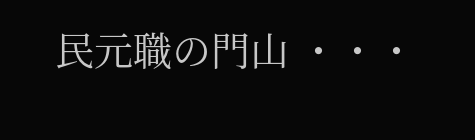民元職の門山 ・・・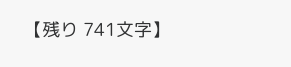【残り 741文字】